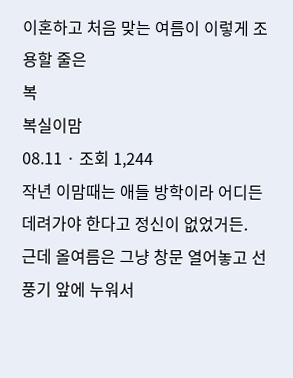이혼하고 처음 맞는 여름이 이렇게 조용할 줄은
복
복실이맘
08.11 · 조회 1,244
작년 이맘때는 애들 방학이라 어디든 데려가야 한다고 정신이 없었거든.
근데 올여름은 그냥 창문 열어놓고 선풍기 앞에 누워서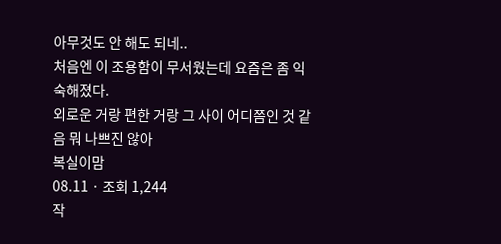아무것도 안 해도 되네..
처음엔 이 조용함이 무서웠는데 요즘은 좀 익숙해졌다.
외로운 거랑 편한 거랑 그 사이 어디쯤인 것 같음 뭐 나쁘진 않아
복실이맘
08.11 · 조회 1,244
작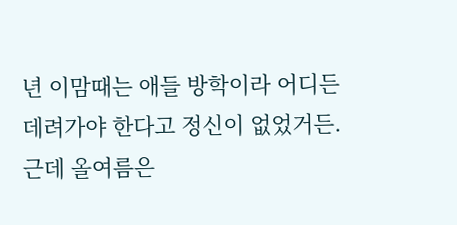년 이맘때는 애들 방학이라 어디든 데려가야 한다고 정신이 없었거든.
근데 올여름은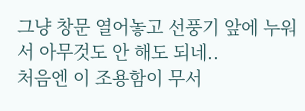그냥 창문 열어놓고 선풍기 앞에 누워서 아무것도 안 해도 되네..
처음엔 이 조용함이 무서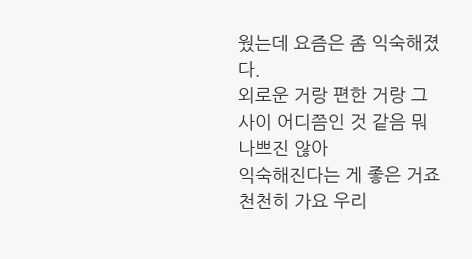웠는데 요즘은 좀 익숙해졌다.
외로운 거랑 편한 거랑 그 사이 어디쯤인 것 같음 뭐 나쁘진 않아
익숙해진다는 게 좋은 거죠 천천히 가요 우리